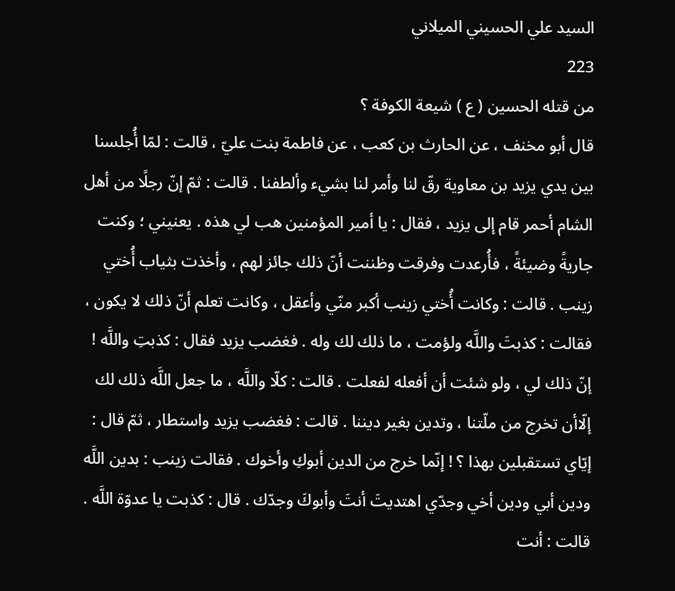السيد علي الحسيني الميلاني
223
من قتله الحسين ( ع ) شيعة الكوفة ؟
قال أبو مخنف ، عن الحارث بن كعب ، عن فاطمة بنت عليّ ، قالت : لمّا أُجلسنا بين يدي يزيد بن معاوية رقّ لنا وأمر لنا بشيء وألطفنا . قالت : ثمّ إنّ رجلًا من أهل الشام أحمر قام إلى يزيد ، فقال : يا أمير المؤمنين هب لي هذه . يعنيني ؛ وكنت جاريةً وضيئةً ، فأُرعدت وفرقت وظننت أنّ ذلك جائز لهم ، وأخذت بثياب أُختي زينب . قالت : وكانت أُختي زينب أكبر منّي وأعقل ، وكانت تعلم أنّ ذلك لا يكون ، فقالت : كذبتَ واللَّه ولؤمت ، ما ذلك لك وله . فغضب يزيد فقال : كذبتِ واللَّه ! إنّ ذلك لي ، ولو شئت أن أفعله لفعلت . قالت : كلّا واللَّه ، ما جعل اللَّه ذلك لك إلّاأن تخرج من ملّتنا ، وتدين بغير ديننا . قالت : فغضب يزيد واستطار ، ثمّ قال : إيّاي تستقبلين بهذا ؟ ! إنّما خرج من الدين أبوكِ وأخوك . فقالت زينب : بدين اللَّه ودين أبي ودين أخي وجدّي اهتديتَ أنتَ وأبوكَ وجدّك . قال : كذبت يا عدوّة اللَّه . قالت : أنت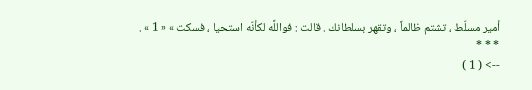أمير مسلّط ، تشتم ظالماً ، وتقهر بسلطانك . قالت : فواللَّه لكأنّه استحيا ، فسكت » « 1 » . * * *
--> ( 1 )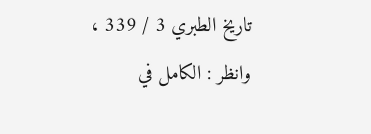تاريخ الطبري 3 / 339 ، وانظر : الكامل في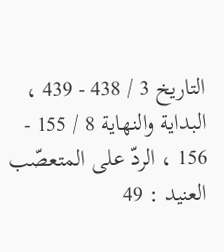التاريخ 3 / 438 - 439 ، البداية والنهاية 8 / 155 - 156 ، الردّ على المتعصّب العنيد : 49